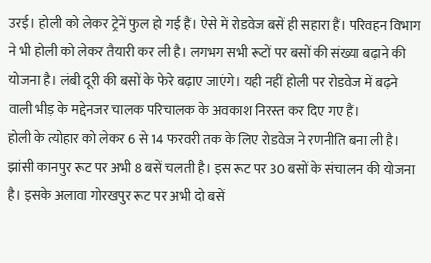उरई। होली को लेकर ट्रेनें फुल हो गई हैं। ऐसे में रोडवेज बसें ही सहारा हैं। परिवहन विभाग ने भी होली को लेकर तैयारी कर ली है। लगभग सभी रूटों पर बसों की संख्या बढ़ाने की योजना है। लंबी दूरी की बसों के फेरे बढ़ाए जाएंगे। यही नहीं होली पर रोडवेज में बढ़ने वाली भीड़ के मद्देनजर चालक परिचालक के अवकाश निरस्त कर दिए गए हैं।
होली के त्योहार को लेकर 6 से 14 फरवरी तक के लिए रोडवेज ने रणनीति बना ली है। झांसी कानपुर रूट पर अभी 8 बसें चलती है। इस रूट पर 30 बसों के संचालन की योजना है। इसके अलावा गोरखपुर रूट पर अभी दो बसें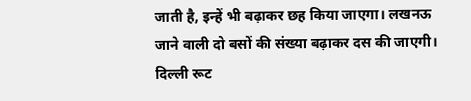जाती है, इन्हें भी बढ़ाकर छह किया जाएगा। लखनऊ जाने वाली दो बसों की संख्या बढ़ाकर दस की जाएगी। दिल्ली रूट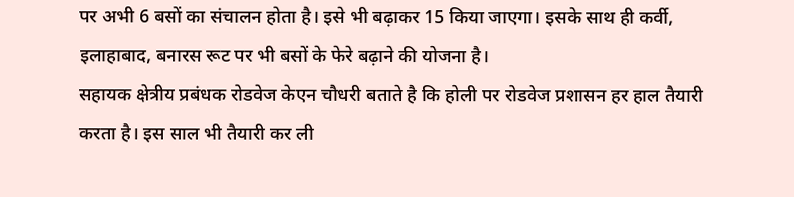पर अभी 6 बसों का संचालन होता है। इसे भी बढ़ाकर 15 किया जाएगा। इसके साथ ही कर्वी, इलाहाबाद, बनारस रूट पर भी बसों के फेरे बढ़ाने की योजना है।
सहायक क्षेत्रीय प्रबंधक रोडवेज केएन चौधरी बताते है कि होली पर रोडवेज प्रशासन हर हाल तैयारी करता है। इस साल भी तैयारी कर ली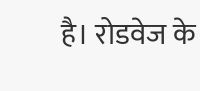है। रोडवेज के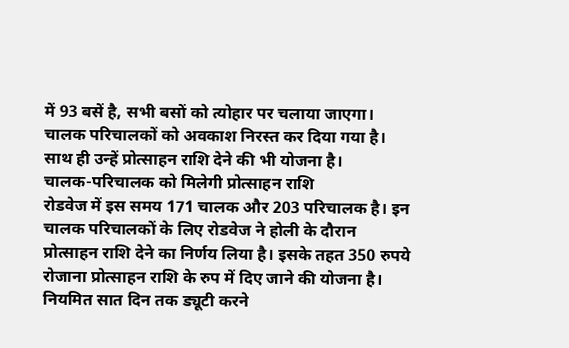में 93 बसें है, सभी बसों को त्योहार पर चलाया जाएगा। चालक परिचालकों को अवकाश निरस्त कर दिया गया है। साथ ही उन्हें प्रोत्साहन राशि देने की भी योजना है।
चालक-परिचालक को मिलेगी प्रोत्साहन राशि
रोडवेज में इस समय 171 चालक और 203 परिचालक है। इन चालक परिचालकों के लिए रोडवेज ने होली के दौरान प्रोत्साहन राशि देने का निर्णय लिया है। इसके तहत 350 रुपये रोजाना प्रोत्साहन राशि के रुप में दिए जाने की योजना है। नियमित सात दिन तक ड्यूटी करने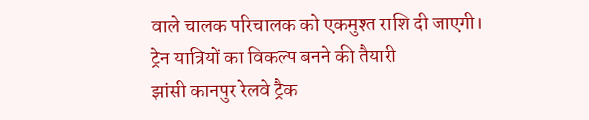वाले चालक परिचालक को एकमुश्त राशि दी जाएगी।
ट्रेन यात्रियों का विकल्प बनने की तैयारी
झांसी कानपुर रेलवे ट्रैक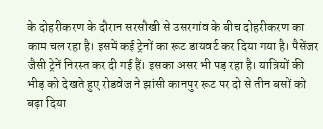के दोहरीकरण के दौरान सरसौखी से उसरगांव के बीच दोहरीकरण का काम चल रहा है। इसमें कई ट्रेनों का रूट डायवर्ट कर दिया गया है। पैसेंजर जैसी ट्रेनें निरस्त कर दी गई हैं। इसका असर भी पड़ रहा है। यात्रियों की भीड़ को देखते हुए रोडवेज ने झांसी कानपुर रूट पर दो से तीन बसों को बढ़ा दिया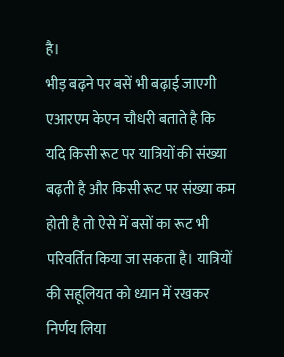है।
भीड़ बढ़ने पर बसें भी बढ़ाई जाएगी
एआरएम केएन चौधरी बताते है कि यदि किसी रूट पर यात्रियों की संख्या बढ़ती है और किसी रूट पर संख्या कम होती है तो ऐसे में बसों का रूट भी परिवर्तित किया जा सकता है। यात्रियों की सहूलियत को ध्यान में रखकर निर्णय लिया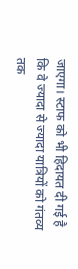जाएगा। स्टाफ को भी हिदायत दी गई है कि वे ज्यादा से ज्यादा यात्रियों को गंतव्य तक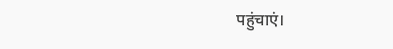पहुंचाएं।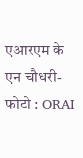एआरएम के एन चौधरी- फोटो : ORAI